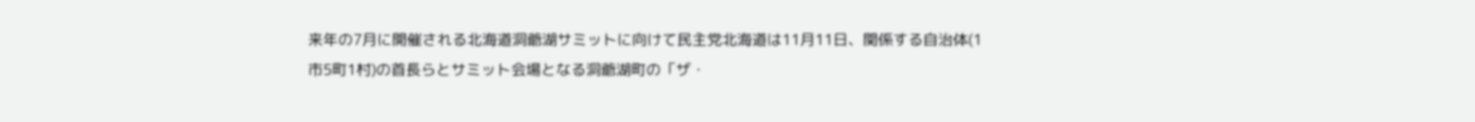来年の7月に開催される北海道洞爺湖サミットに向けて民主党北海道は11月11日、関係する自治体(1市5町1村)の首長らとサミット会場となる洞爺湖町の「ザ・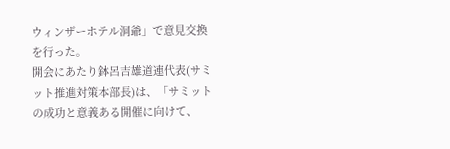ウィンザーホテル洞爺」で意見交換を行った。
開会にあたり鉢呂吉雄道連代表(サミット推進対策本部長)は、「サミットの成功と意義ある開催に向けて、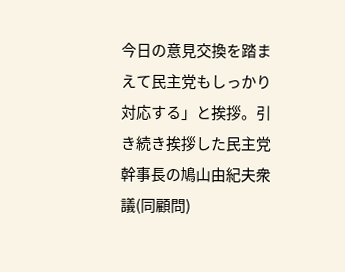今日の意見交換を踏まえて民主党もしっかり対応する」と挨拶。引き続き挨拶した民主党幹事長の鳩山由紀夫衆議(同顧問)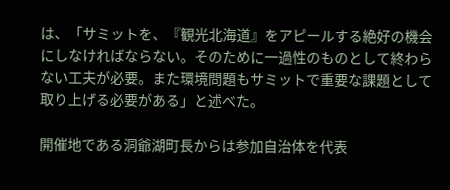は、「サミットを、『観光北海道』をアピールする絶好の機会にしなければならない。そのために一過性のものとして終わらない工夫が必要。また環境問題もサミットで重要な課題として取り上げる必要がある」と述べた。

開催地である洞爺湖町長からは参加自治体を代表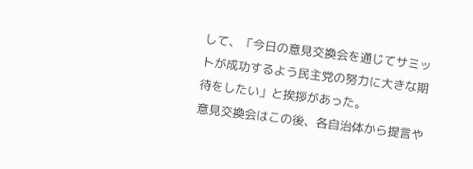して、「今日の意見交換会を通じてサミットが成功するよう民主党の努力に大きな期待をしたい」と挨拶があった。
意見交換会はこの後、各自治体から提言や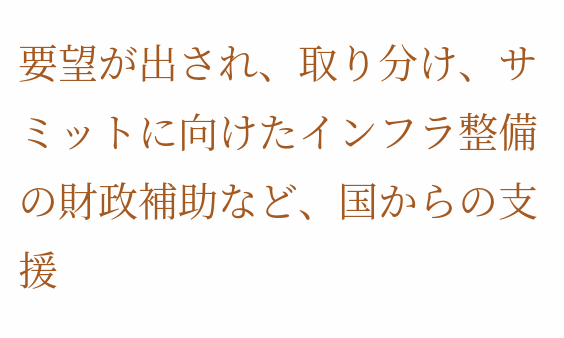要望が出され、取り分け、サミットに向けたインフラ整備の財政補助など、国からの支援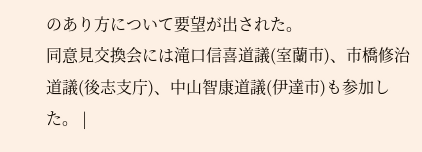のあり方について要望が出された。
同意見交換会には滝口信喜道議(室蘭市)、市橋修治道議(後志支庁)、中山智康道議(伊達市)も参加した。 |